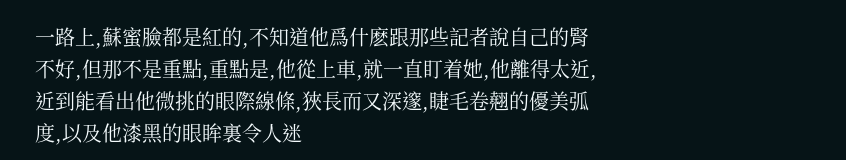一路上,蘇蜜臉都是紅的,不知道他爲什麽跟那些記者說自己的腎不好,但那不是重點,重點是,他從上車,就一直盯着她,他離得太近,近到能看出他微挑的眼際線條,狹長而又深邃,睫毛卷翹的優美弧度,以及他漆黑的眼眸裏令人迷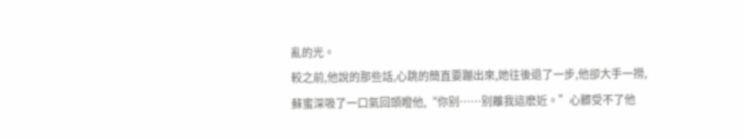亂的光。
較之前,他說的那些話,心跳的簡直要蹦出來,她往後退了一步,他卻大手一撈,蘇蜜深吸了一口氣回頭瞪他,“你别……别離我這麽近。”心髒受不了他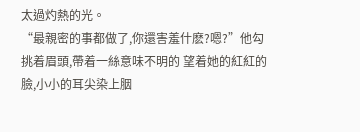太過灼熱的光。
“最親密的事都做了,你還害羞什麽?嗯?”他勾挑着眉頭,帶着一絲意味不明的 望着她的紅紅的臉,小小的耳尖染上胭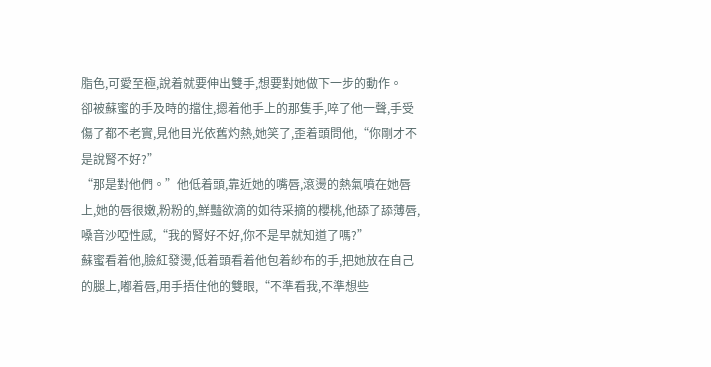脂色,可愛至極,說着就要伸出雙手,想要對她做下一步的動作。
卻被蘇蜜的手及時的擋住,摁着他手上的那隻手,啐了他一聲,手受傷了都不老實,見他目光依舊灼熱,她笑了,歪着頭問他,“你剛才不是說腎不好?”
“那是對他們。”他低着頭,靠近她的嘴唇,滾燙的熱氣噴在她唇上,她的唇很嫩,粉粉的,鮮豔欲滴的如待采摘的櫻桃,他舔了舔薄唇,嗓音沙啞性感,“我的腎好不好,你不是早就知道了嗎?”
蘇蜜看着他,臉紅發燙,低着頭看着他包着紗布的手,把她放在自己的腿上,嘟着唇,用手捂住他的雙眼,“不準看我,不準想些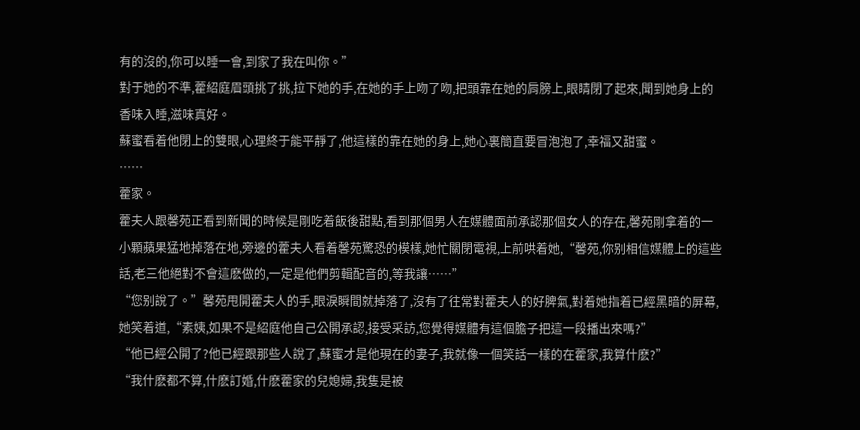有的沒的,你可以睡一會,到家了我在叫你。”
對于她的不準,藿紹庭眉頭挑了挑,拉下她的手,在她的手上吻了吻,把頭靠在她的肩膀上,眼睛閉了起來,聞到她身上的香味入睡,滋味真好。
蘇蜜看着他閉上的雙眼,心理終于能平靜了,他這樣的靠在她的身上,她心裏簡直要冒泡泡了,幸福又甜蜜。
……
藿家。
藿夫人跟馨苑正看到新聞的時候是剛吃着飯後甜點,看到那個男人在媒體面前承認那個女人的存在,馨苑剛拿着的一小顆蘋果猛地掉落在地,旁邊的藿夫人看着馨苑驚恐的模樣,她忙關閉電視,上前哄着她,“馨苑,你别相信媒體上的這些話,老三他絕對不會這麽做的,一定是他們剪輯配音的,等我讓……”
“您别說了。”馨苑甩開藿夫人的手,眼淚瞬間就掉落了,沒有了往常對藿夫人的好脾氣,對着她指着已經黑暗的屏幕,她笑着道,“素姨,如果不是紹庭他自己公開承認,接受采訪,您覺得媒體有這個膽子把這一段播出來嗎?”
“他已經公開了?他已經跟那些人說了,蘇蜜才是他現在的妻子,我就像一個笑話一樣的在藿家,我算什麽?”
“我什麽都不算,什麽訂婚,什麽藿家的兒媳婦,我隻是被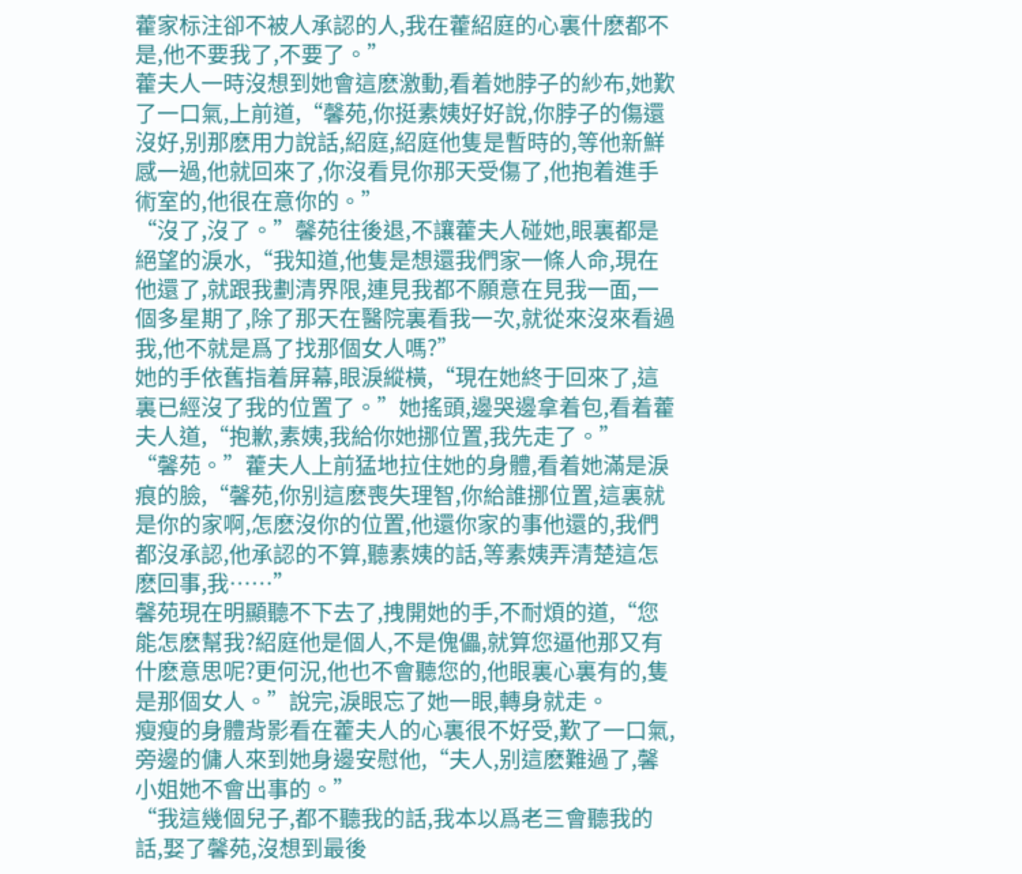藿家标注卻不被人承認的人,我在藿紹庭的心裏什麽都不是,他不要我了,不要了。”
藿夫人一時沒想到她會這麽激動,看着她脖子的紗布,她歎了一口氣,上前道,“馨苑,你挺素姨好好說,你脖子的傷還沒好,别那麽用力說話,紹庭,紹庭他隻是暫時的,等他新鮮感一過,他就回來了,你沒看見你那天受傷了,他抱着進手術室的,他很在意你的。”
“沒了,沒了。”馨苑往後退,不讓藿夫人碰她,眼裏都是絕望的淚水,“我知道,他隻是想還我們家一條人命,現在他還了,就跟我劃清界限,連見我都不願意在見我一面,一個多星期了,除了那天在醫院裏看我一次,就從來沒來看過我,他不就是爲了找那個女人嗎?”
她的手依舊指着屏幕,眼淚縱橫,“現在她終于回來了,這裏已經沒了我的位置了。”她搖頭,邊哭邊拿着包,看着藿夫人道,“抱歉,素姨,我給你她挪位置,我先走了。”
“馨苑。”藿夫人上前猛地拉住她的身體,看着她滿是淚痕的臉,“馨苑,你别這麽喪失理智,你給誰挪位置,這裏就是你的家啊,怎麽沒你的位置,他還你家的事他還的,我們都沒承認,他承認的不算,聽素姨的話,等素姨弄清楚這怎麽回事,我……”
馨苑現在明顯聽不下去了,拽開她的手,不耐煩的道,“您能怎麽幫我?紹庭他是個人,不是傀儡,就算您逼他那又有什麽意思呢?更何況,他也不會聽您的,他眼裏心裏有的,隻是那個女人。”說完,淚眼忘了她一眼,轉身就走。
瘦瘦的身體背影看在藿夫人的心裏很不好受,歎了一口氣,旁邊的傭人來到她身邊安慰他,“夫人,别這麽難過了,馨小姐她不會出事的。”
“我這幾個兒子,都不聽我的話,我本以爲老三會聽我的話,娶了馨苑,沒想到最後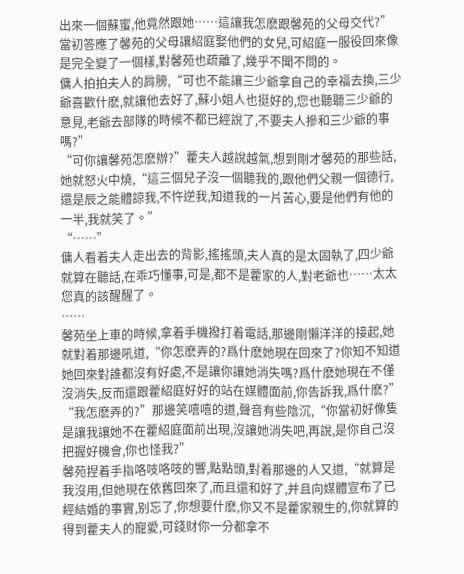出來一個蘇蜜,他竟然跟她……這讓我怎麽跟馨苑的父母交代?”當初答應了馨苑的父母讓紹庭娶他們的女兒,可紹庭一服役回來像是完全變了一個樣,對馨苑也疏離了,幾乎不聞不問的。
傭人拍拍夫人的肩膀,“可也不能讓三少爺拿自己的幸福去換,三少爺喜歡什麽,就讓他去好了,蘇小姐人也挺好的,您也聽聽三少爺的意見,老爺去部隊的時候不都已經說了,不要夫人摻和三少爺的事嗎?”
“可你讓馨苑怎麽辦?”藿夫人越說越氣,想到剛才馨苑的那些話,她就怒火中燒,“這三個兒子沒一個聽我的,跟他們父親一個德行,還是辰之能體諒我,不忤逆我,知道我的一片苦心,要是他們有他的一半,我就笑了。”
“……”
傭人看着夫人走出去的背影,搖搖頭,夫人真的是太固執了,四少爺就算在聽話,在乖巧懂事,可是,都不是藿家的人,對老爺也……太太您真的該醒醒了。
……
馨苑坐上車的時候,拿着手機撥打着電話,那邊剛懶洋洋的接起,她就對着那邊吼道,“你怎麽弄的?爲什麽她現在回來了?你知不知道她回來對誰都沒有好處,不是讓你讓她消失嗎?爲什麽她現在不僅沒消失,反而還跟藿紹庭好好的站在媒體面前,你告訴我,爲什麽?”
“我怎麽弄的?”那邊笑嘻嘻的道,聲音有些陰沉,“你當初好像隻是讓我讓她不在藿紹庭面前出現,沒讓她消失吧,再說,是你自己沒把握好機會,你也怪我?”
馨苑捏着手指咯吱咯吱的響,點點頭,對着那邊的人又道,“就算是我沒用,但她現在依舊回來了,而且還和好了,并且向媒體宣布了已經結婚的事實,别忘了,你想要什麽,你又不是藿家親生的,你就算的得到藿夫人的寵愛,可錢财你一分都拿不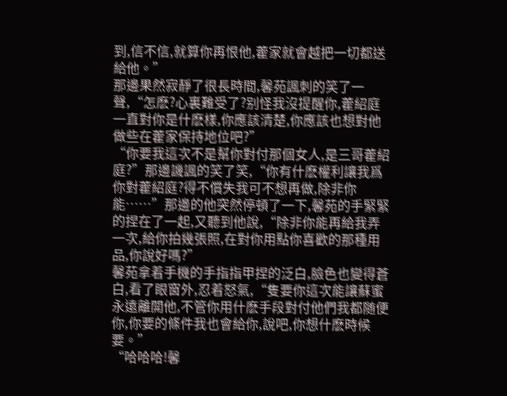到,信不信,就算你再恨他,藿家就會越把一切都送給他。”
那邊果然寂靜了很長時間,馨苑諷刺的笑了一聲,“怎麽?心裏難受了?别怪我沒提醒你,藿紹庭一直對你是什麽樣,你應該清楚,你應該也想對他做些在藿家保持地位吧?”
“你要我這次不是幫你對付那個女人,是三哥藿紹庭?”那邊譏諷的笑了笑,“你有什麽權利讓我爲你對藿紹庭?得不償失我可不想再做,除非你能……”那邊的他突然停頓了一下,馨苑的手緊緊的捏在了一起,又聽到他說,“除非你能再給我弄一次,給你拍幾張照,在對你用點你喜歡的那種用品,你說好嗎?”
馨苑拿着手機的手指指甲捏的泛白,臉色也變得蒼白,看了眼窗外,忍着怒氣,“隻要你這次能讓蘇蜜永遠離開他,不管你用什麽手段對付他們我都随便你,你要的條件我也會給你,說吧,你想什麽時候要。”
“哈哈哈!馨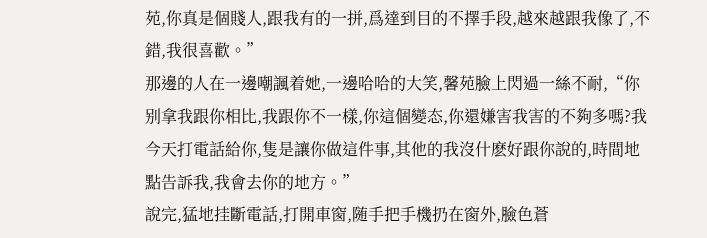苑,你真是個賤人,跟我有的一拼,爲達到目的不擇手段,越來越跟我像了,不錯,我很喜歡。”
那邊的人在一邊嘲諷着她,一邊哈哈的大笑,馨苑臉上閃過一絲不耐,“你别拿我跟你相比,我跟你不一樣,你這個變态,你還嫌害我害的不夠多嗎?我今天打電話給你,隻是讓你做這件事,其他的我沒什麽好跟你說的,時間地點告訴我,我會去你的地方。”
說完,猛地挂斷電話,打開車窗,随手把手機扔在窗外,臉色蒼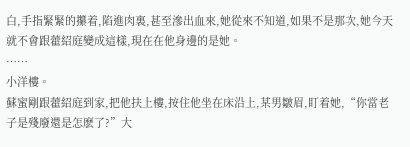白,手指緊緊的攥着,陷進肉裏,甚至滲出血來,她從來不知道,如果不是那次,她今天就不會跟藿紹庭變成這樣,現在在他身邊的是她。
……
小洋樓。
蘇蜜剛跟藿紹庭到家,把他扶上樓,按住他坐在床沿上,某男皺眉,盯着她,“你當老子是殘廢還是怎麽了?”大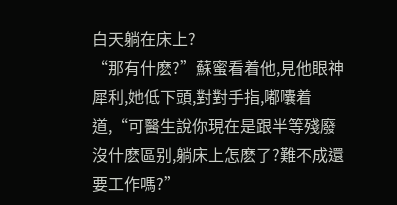白天躺在床上?
“那有什麽?”蘇蜜看着他,見他眼神犀利,她低下頭,對對手指,嘟囔着道,“可醫生說你現在是跟半等殘廢沒什麽區别,躺床上怎麽了?難不成還要工作嗎?”